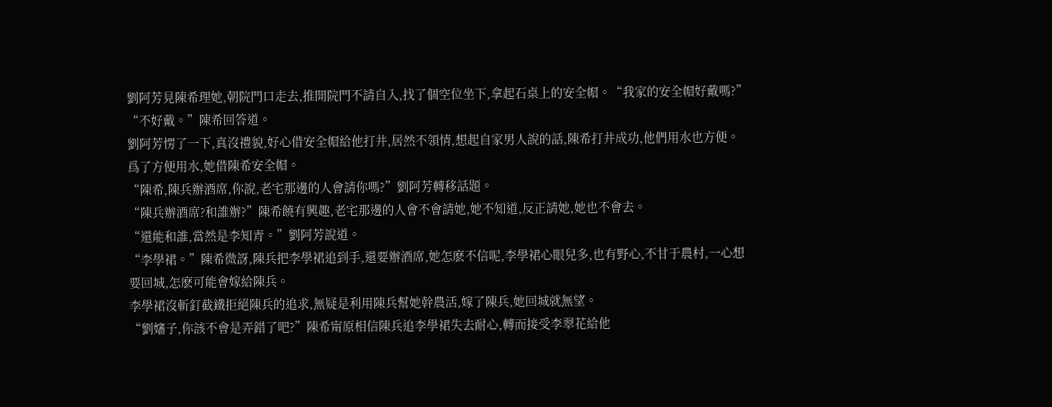劉阿芳見陳希理她,朝院門口走去,推開院門不請自入,找了個空位坐下,拿起石桌上的安全帽。“我家的安全帽好戴嗎?”
“不好戴。”陳希回答道。
劉阿芳愣了一下,真沒禮貌,好心借安全帽給他打井,居然不領情,想起自家男人說的話,陳希打井成功,他們用水也方便。
爲了方便用水,她借陳希安全帽。
“陳希,陳兵辦酒席,你說,老宅那邊的人會請你嗎?”劉阿芳轉移話題。
“陳兵辦酒席?和誰辦?”陳希饒有興趣,老宅那邊的人會不會請她,她不知道,反正請她,她也不會去。
“還能和誰,當然是李知青。”劉阿芳說道。
“李學裙。”陳希微訝,陳兵把李學裙追到手,還要辦酒席,她怎麽不信呢,李學裙心眼兒多,也有野心,不甘于農村,一心想要回城,怎麽可能會嫁給陳兵。
李學裙沒斬釘截鐵拒絕陳兵的追求,無疑是利用陳兵幫她幹農活,嫁了陳兵,她回城就無望。
“劉嬸子,你該不會是弄錯了吧?”陳希甯原相信陳兵追李學裙失去耐心,轉而接受李翠花給他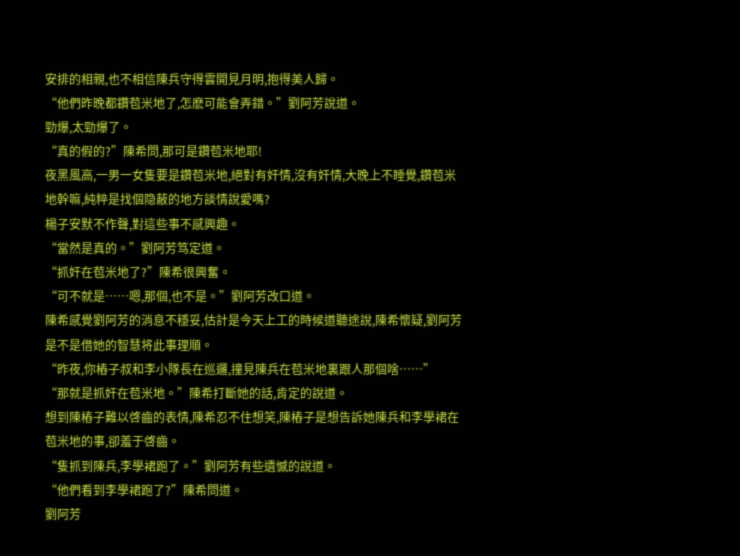安排的相親,也不相信陳兵守得雲開見月明,抱得美人歸。
“他們昨晚都鑽苞米地了,怎麽可能會弄錯。”劉阿芳說道。
勁爆,太勁爆了。
“真的假的?”陳希問,那可是鑽苞米地耶!
夜黑風高,一男一女隻要是鑽苞米地,絕對有奸情,沒有奸情,大晚上不睡覺,鑽苞米地幹嘛,純粹是找個隐蔽的地方談情說愛嗎?
楊子安默不作聲,對這些事不感興趣。
“當然是真的。”劉阿芳笃定道。
“抓奸在苞米地了?”陳希很興奮。
“可不就是……嗯,那個,也不是。”劉阿芳改口道。
陳希感覺劉阿芳的消息不穩妥,估計是今天上工的時候道聽途說,陳希懷疑,劉阿芳是不是借她的智慧将此事理順。
“昨夜,你樁子叔和李小隊長在巡邏,撞見陳兵在苞米地裏跟人那個啥……”
“那就是抓奸在苞米地。”陳希打斷她的話,肯定的說道。
想到陳樁子難以啓齒的表情,陳希忍不住想笑,陳樁子是想告訴她陳兵和李學裙在苞米地的事,卻羞于啓齒。
“隻抓到陳兵,李學裙跑了。”劉阿芳有些遺憾的說道。
“他們看到李學裙跑了?”陳希問道。
劉阿芳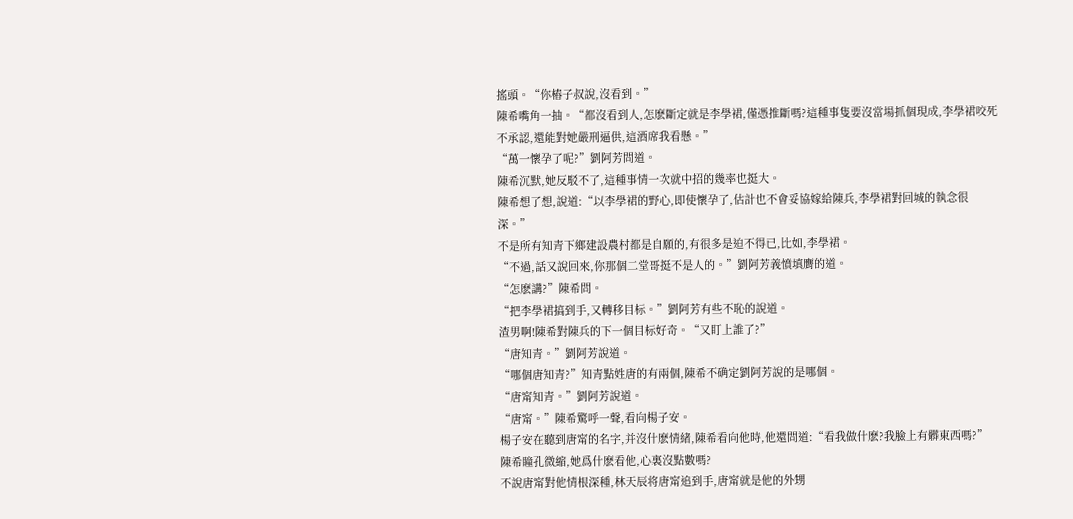搖頭。“你樁子叔說,沒看到。”
陳希嘴角一抽。“都沒看到人,怎麽斷定就是李學裙,僅憑推斷嗎?這種事隻要沒當場抓個現成,李學裙咬死不承認,還能對她嚴刑逼供,這酒席我看懸。”
“萬一懷孕了呢?”劉阿芳問道。
陳希沉默,她反駁不了,這種事情一次就中招的幾率也挺大。
陳希想了想,說道:“以李學裙的野心,即使懷孕了,估計也不會妥協嫁給陳兵,李學裙對回城的執念很深。”
不是所有知青下鄉建設農村都是自願的,有很多是迫不得已,比如,李學裙。
“不過,話又說回來,你那個二堂哥挺不是人的。”劉阿芳義憤填膺的道。
“怎麽講?”陳希問。
“把李學裙搞到手,又轉移目标。”劉阿芳有些不恥的說道。
渣男啊!陳希對陳兵的下一個目标好奇。“又盯上誰了?”
“唐知青。”劉阿芳說道。
“哪個唐知青?”知青點姓唐的有兩個,陳希不确定劉阿芳說的是哪個。
“唐甯知青。”劉阿芳說道。
“唐甯。”陳希驚呼一聲,看向楊子安。
楊子安在聽到唐甯的名字,并沒什麽情緒,陳希看向他時,他還問道:“看我做什麽?我臉上有髒東西嗎?”
陳希瞳孔微縮,她爲什麽看他,心裏沒點數嗎?
不說唐甯對他情根深種,林天辰将唐甯追到手,唐甯就是他的外甥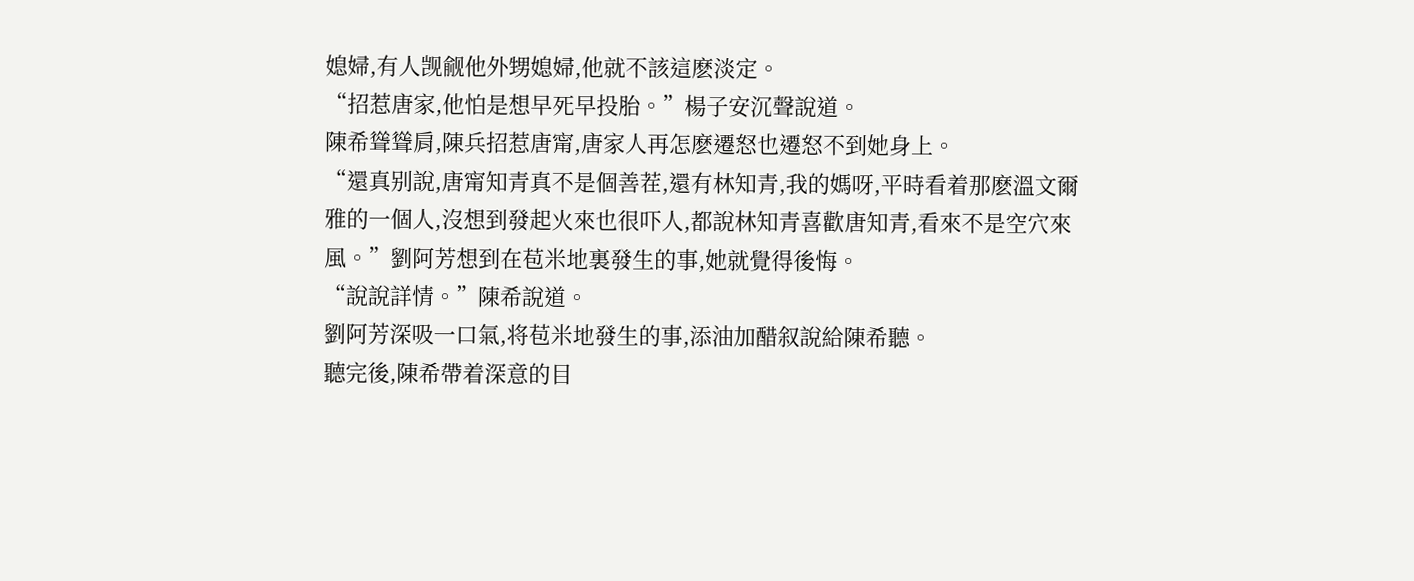媳婦,有人觊觎他外甥媳婦,他就不該這麽淡定。
“招惹唐家,他怕是想早死早投胎。”楊子安沉聲說道。
陳希聳聳肩,陳兵招惹唐甯,唐家人再怎麽遷怒也遷怒不到她身上。
“還真别說,唐甯知青真不是個善茬,還有林知青,我的媽呀,平時看着那麽溫文爾雅的一個人,沒想到發起火來也很吓人,都說林知青喜歡唐知青,看來不是空穴來風。”劉阿芳想到在苞米地裏發生的事,她就覺得後悔。
“說說詳情。”陳希說道。
劉阿芳深吸一口氣,将苞米地發生的事,添油加醋叙說給陳希聽。
聽完後,陳希帶着深意的目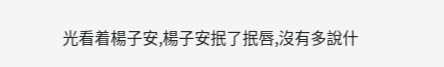光看着楊子安,楊子安抿了抿唇,沒有多說什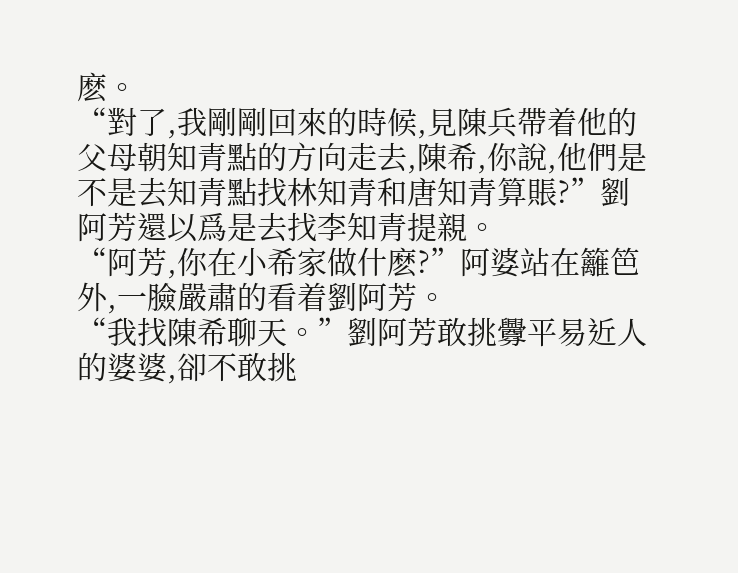麽。
“對了,我剛剛回來的時候,見陳兵帶着他的父母朝知青點的方向走去,陳希,你說,他們是不是去知青點找林知青和唐知青算賬?”劉阿芳還以爲是去找李知青提親。
“阿芳,你在小希家做什麽?”阿婆站在籬笆外,一臉嚴肅的看着劉阿芳。
“我找陳希聊天。”劉阿芳敢挑釁平易近人的婆婆,卻不敢挑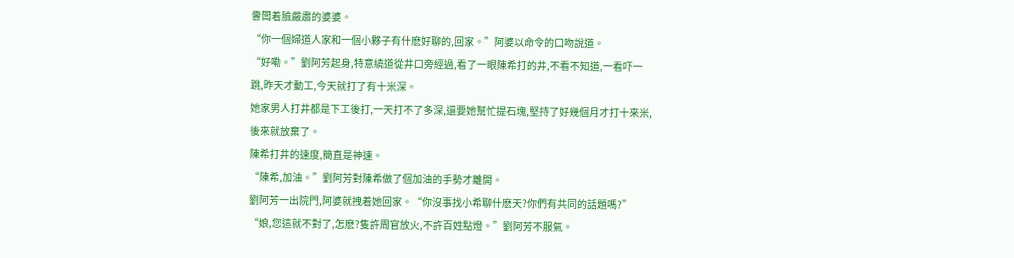釁闆着臉嚴肅的婆婆。
“你一個婦道人家和一個小夥子有什麽好聊的,回家。”阿婆以命令的口吻說道。
“好嘞。”劉阿芳起身,特意繞道從井口旁經過,看了一眼陳希打的井,不看不知道,一看吓一跳,昨天才動工,今天就打了有十米深。
她家男人打井都是下工後打,一天打不了多深,還要她幫忙提石塊,堅持了好幾個月才打十來米,後來就放棄了。
陳希打井的速度,簡直是神速。
“陳希,加油。”劉阿芳對陳希做了個加油的手勢才離開。
劉阿芳一出院門,阿婆就拽着她回家。“你沒事找小希聊什麽天?你們有共同的話題嗎?”
“娘,您這就不對了,怎麽?隻許周官放火,不許百姓點燈。”劉阿芳不服氣。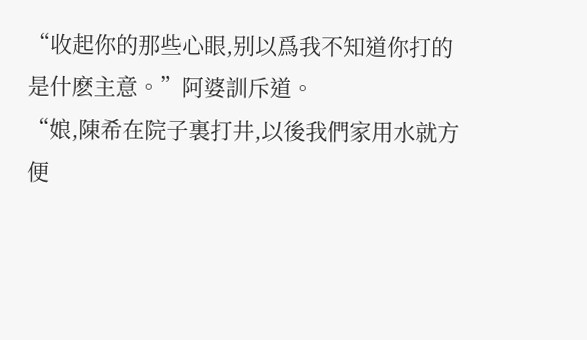“收起你的那些心眼,别以爲我不知道你打的是什麽主意。”阿婆訓斥道。
“娘,陳希在院子裏打井,以後我們家用水就方便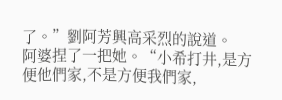了。”劉阿芳興高采烈的說道。
阿婆捏了一把她。“小希打井,是方便他們家,不是方便我們家,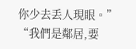你少去丢人現眼。”
“我們是鄰居,要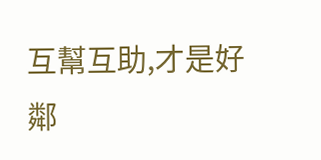互幫互助,才是好鄰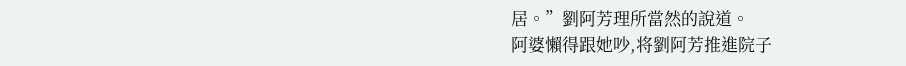居。”劉阿芳理所當然的說道。
阿婆懶得跟她吵,将劉阿芳推進院子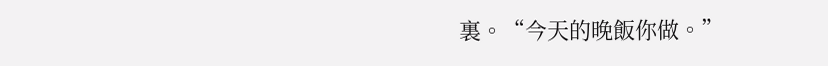裏。“今天的晚飯你做。”